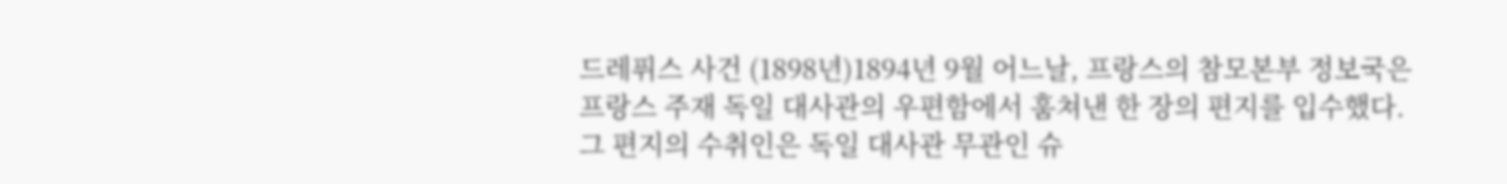드레퓌스 사건 (1898년)1894년 9월 어느날, 프랑스의 참모본부 정보국은 프랑스 주재 독일 대사관의 우편함에서 훔쳐낸 한 장의 편지를 입수했다. 그 편지의 수취인은 독일 대사관 무관인 슈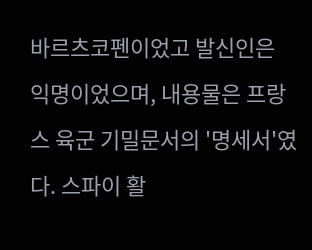바르츠코펜이었고 발신인은 익명이었으며, 내용물은 프랑스 육군 기밀문서의 '명세서'였다. 스파이 활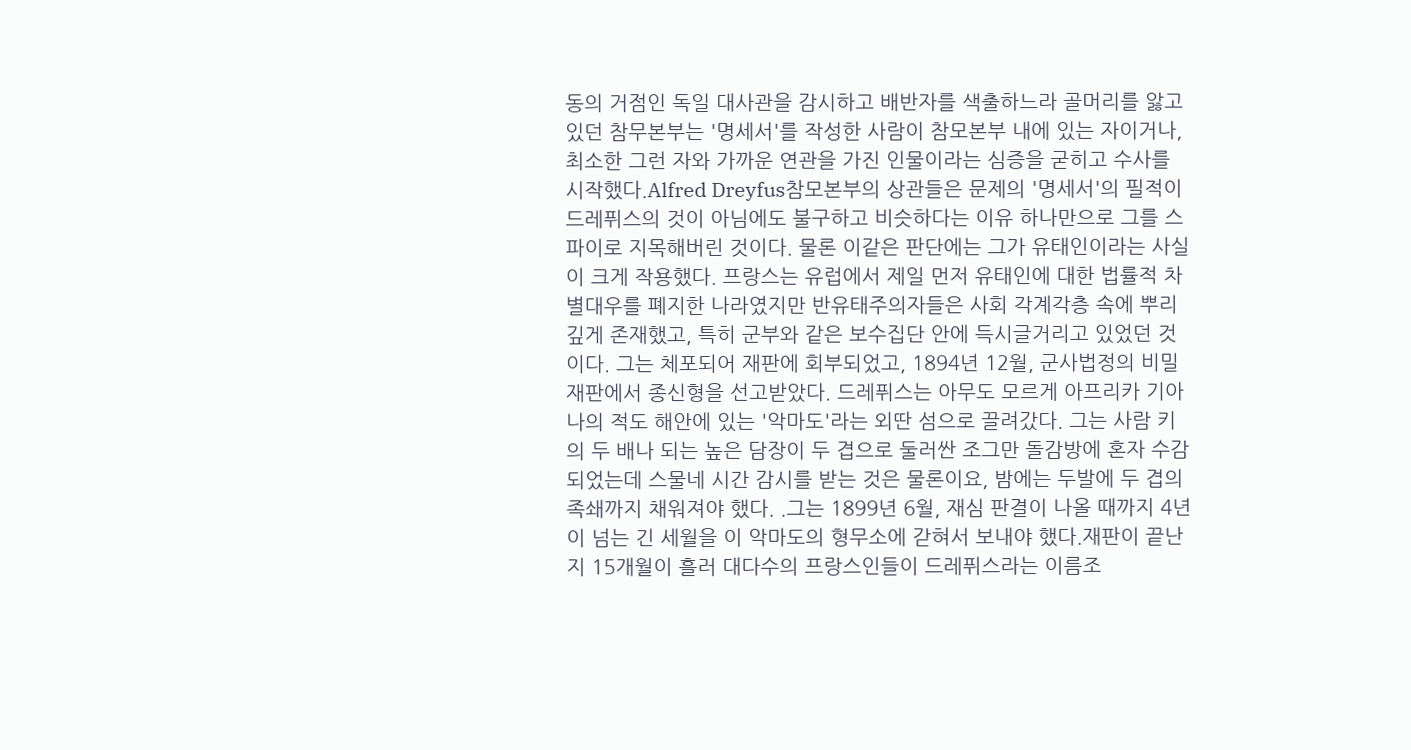동의 거점인 독일 대사관을 감시하고 배반자를 색출하느라 골머리를 앓고 있던 참무본부는 '명세서'를 작성한 사람이 참모본부 내에 있는 자이거나, 최소한 그런 자와 가까운 연관을 가진 인물이라는 심증을 굳히고 수사를 시작했다.Alfred Dreyfus참모본부의 상관들은 문제의 '명세서'의 필적이 드레퓌스의 것이 아님에도 불구하고 비슷하다는 이유 하나만으로 그를 스파이로 지목해버린 것이다. 물론 이같은 판단에는 그가 유태인이라는 사실이 크게 작용했다. 프랑스는 유럽에서 제일 먼저 유태인에 대한 법률적 차별대우를 폐지한 나라였지만 반유태주의자들은 사회 각계각층 속에 뿌리깊게 존재했고, 특히 군부와 같은 보수집단 안에 득시글거리고 있었던 것이다. 그는 체포되어 재판에 회부되었고, 1894년 12월, 군사법정의 비밀재판에서 종신형을 선고받았다. 드레퓌스는 아무도 모르게 아프리카 기아나의 적도 해안에 있는 '악마도'라는 외딴 섬으로 끌려갔다. 그는 사람 키의 두 배나 되는 높은 담장이 두 겹으로 둘러싼 조그만 돌감방에 혼자 수감되었는데 스물네 시간 감시를 받는 것은 물론이요, 밤에는 두발에 두 겹의 족쇄까지 채워져야 했다. .그는 1899년 6월, 재심 판결이 나올 때까지 4년이 넘는 긴 세월을 이 악마도의 형무소에 갇혀서 보내야 했다.재판이 끝난 지 15개월이 흘러 대다수의 프랑스인들이 드레퓌스라는 이름조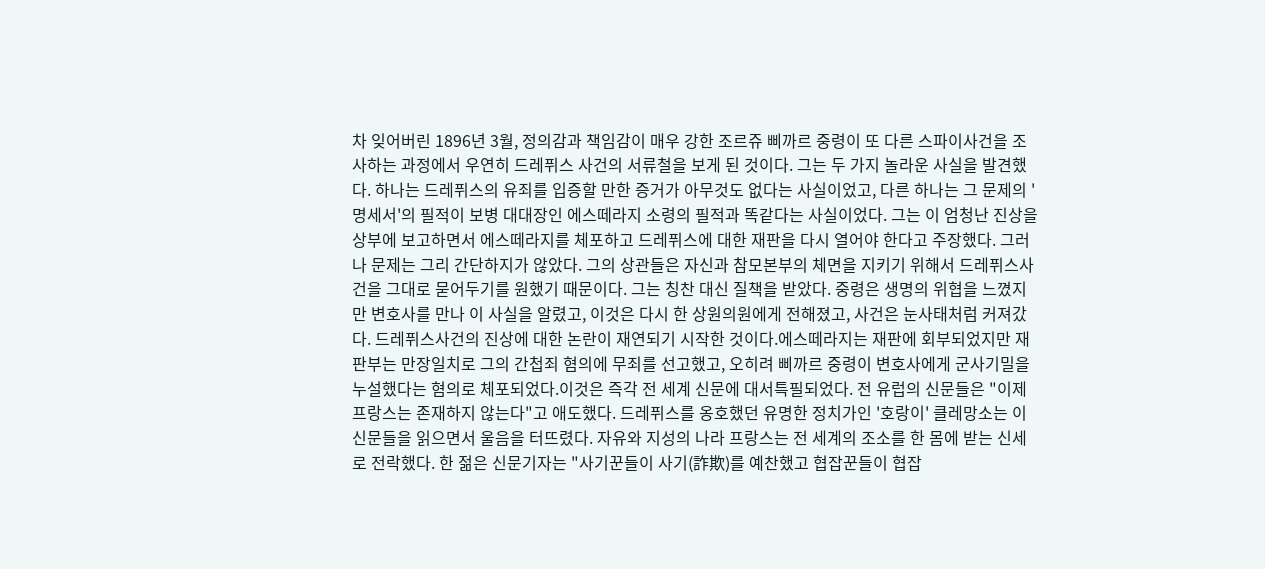차 잊어버린 1896년 3월, 정의감과 책임감이 매우 강한 조르쥬 삐까르 중령이 또 다른 스파이사건을 조사하는 과정에서 우연히 드레퓌스 사건의 서류철을 보게 된 것이다. 그는 두 가지 놀라운 사실을 발견했다. 하나는 드레퓌스의 유죄를 입증할 만한 증거가 아무것도 없다는 사실이었고, 다른 하나는 그 문제의 '명세서'의 필적이 보병 대대장인 에스떼라지 소령의 필적과 똑같다는 사실이었다. 그는 이 엄청난 진상을 상부에 보고하면서 에스떼라지를 체포하고 드레퓌스에 대한 재판을 다시 열어야 한다고 주장했다. 그러나 문제는 그리 간단하지가 않았다. 그의 상관들은 자신과 참모본부의 체면을 지키기 위해서 드레퓌스사건을 그대로 묻어두기를 원했기 때문이다. 그는 칭찬 대신 질책을 받았다. 중령은 생명의 위협을 느꼈지만 변호사를 만나 이 사실을 알렸고, 이것은 다시 한 상원의원에게 전해졌고, 사건은 눈사태처럼 커져갔다. 드레퓌스사건의 진상에 대한 논란이 재연되기 시작한 것이다.에스떼라지는 재판에 회부되었지만 재판부는 만장일치로 그의 간첩죄 혐의에 무죄를 선고했고, 오히려 삐까르 중령이 변호사에게 군사기밀을 누설했다는 혐의로 체포되었다.이것은 즉각 전 세계 신문에 대서특필되었다. 전 유럽의 신문들은 "이제 프랑스는 존재하지 않는다"고 애도했다. 드레퓌스를 옹호했던 유명한 정치가인 '호랑이' 클레망소는 이 신문들을 읽으면서 울음을 터뜨렸다. 자유와 지성의 나라 프랑스는 전 세계의 조소를 한 몸에 받는 신세로 전락했다. 한 젊은 신문기자는 "사기꾼들이 사기(詐欺)를 예찬했고 협잡꾼들이 협잡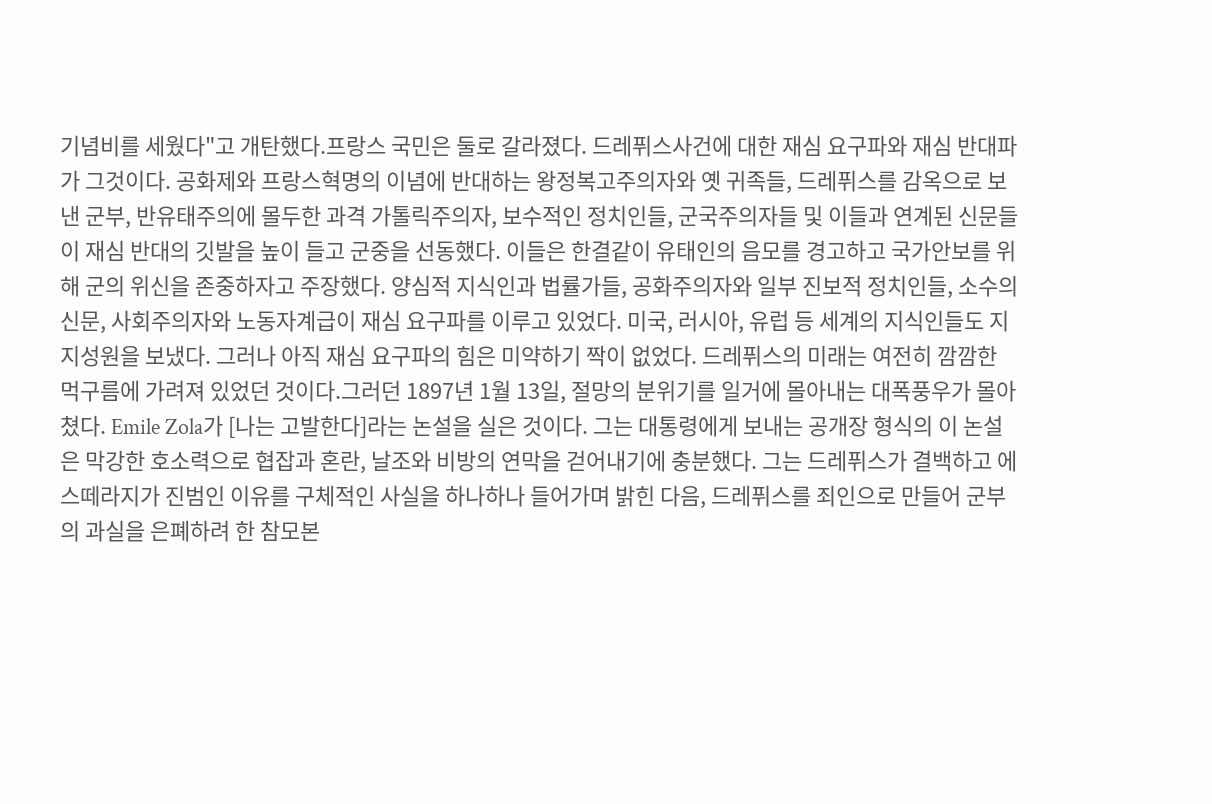기념비를 세웠다"고 개탄했다.프랑스 국민은 둘로 갈라졌다. 드레퓌스사건에 대한 재심 요구파와 재심 반대파가 그것이다. 공화제와 프랑스혁명의 이념에 반대하는 왕정복고주의자와 옛 귀족들, 드레퓌스를 감옥으로 보낸 군부, 반유태주의에 몰두한 과격 가톨릭주의자, 보수적인 정치인들, 군국주의자들 및 이들과 연계된 신문들이 재심 반대의 깃발을 높이 들고 군중을 선동했다. 이들은 한결같이 유태인의 음모를 경고하고 국가안보를 위해 군의 위신을 존중하자고 주장했다. 양심적 지식인과 법률가들, 공화주의자와 일부 진보적 정치인들, 소수의 신문, 사회주의자와 노동자계급이 재심 요구파를 이루고 있었다. 미국, 러시아, 유럽 등 세계의 지식인들도 지지성원을 보냈다. 그러나 아직 재심 요구파의 힘은 미약하기 짝이 없었다. 드레퓌스의 미래는 여전히 깜깜한 먹구름에 가려져 있었던 것이다.그러던 1897년 1월 13일, 절망의 분위기를 일거에 몰아내는 대폭풍우가 몰아쳤다. Emile Zola가 [나는 고발한다]라는 논설을 실은 것이다. 그는 대통령에게 보내는 공개장 형식의 이 논설은 막강한 호소력으로 협잡과 혼란, 날조와 비방의 연막을 걷어내기에 충분했다. 그는 드레퓌스가 결백하고 에스떼라지가 진범인 이유를 구체적인 사실을 하나하나 들어가며 밝힌 다음, 드레퓌스를 죄인으로 만들어 군부의 과실을 은폐하려 한 참모본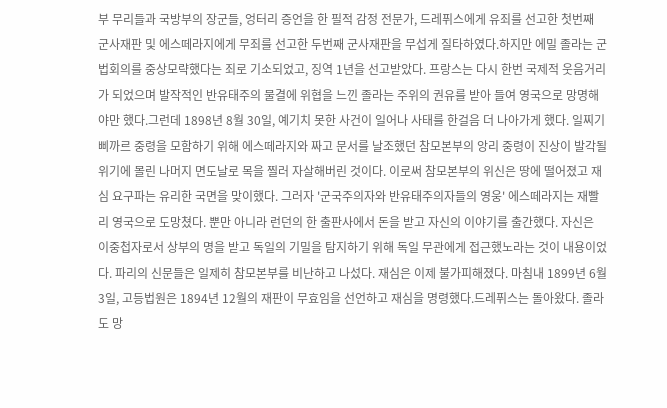부 무리들과 국방부의 장군들, 엉터리 증언을 한 필적 감정 전문가, 드레퓌스에게 유죄를 선고한 첫번째 군사재판 및 에스떼라지에게 무죄를 선고한 두번째 군사재판을 무섭게 질타하였다.하지만 에밀 졸라는 군법회의를 중상모략했다는 죄로 기소되었고, 징역 1년을 선고받았다. 프랑스는 다시 한번 국제적 웃음거리가 되었으며 발작적인 반유태주의 물결에 위협을 느낀 졸라는 주위의 권유를 받아 들여 영국으로 망명해야만 했다.그런데 1898년 8월 30일, 예기치 못한 사건이 일어나 사태를 한걸음 더 나아가게 했다. 일찌기 삐까르 중령을 모함하기 위해 에스떼라지와 짜고 문서를 날조했던 참모본부의 앙리 중령이 진상이 발각될 위기에 몰린 나머지 면도날로 목을 찔러 자살해버린 것이다. 이로써 참모본부의 위신은 땅에 떨어졌고 재심 요구파는 유리한 국면을 맞이했다. 그러자 '군국주의자와 반유태주의자들의 영웅' 에스떼라지는 재빨리 영국으로 도망쳤다. 뿐만 아니라 런던의 한 출판사에서 돈을 받고 자신의 이야기를 출간했다. 자신은 이중첩자로서 상부의 명을 받고 독일의 기밀을 탐지하기 위해 독일 무관에게 접근했노라는 것이 내용이었다. 파리의 신문들은 일제히 참모본부를 비난하고 나섰다. 재심은 이제 불가피해졌다. 마침내 1899년 6월 3일, 고등법원은 1894년 12월의 재판이 무효임을 선언하고 재심을 명령했다.드레퓌스는 돌아왔다. 졸라도 망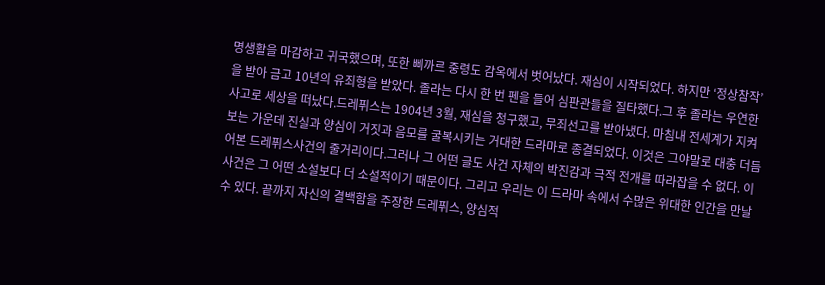명생활을 마감하고 귀국했으며, 또한 삐까르 중령도 감옥에서 벗어났다. 재심이 시작되었다. 하지만 ‘정상참작’을 받아 금고 10년의 유죄형을 받았다. 졸라는 다시 한 번 펜을 들어 심판관들을 질타했다.그 후 졸라는 우연한 사고로 세상을 떠났다.드레퓌스는 1904년 3월, 재심을 청구했고, 무죄선고를 받아냈다. 마침내 전세계가 지켜보는 가운데 진실과 양심이 거짓과 음모를 굴복시키는 거대한 드라마로 종결되었다. 이것은 그야말로 대충 더듬어본 드레퓌스사건의 줄거리이다.그러나 그 어떤 글도 사건 자체의 박진감과 극적 전개를 따라잡을 수 없다. 이 사건은 그 어떤 소설보다 더 소설적이기 때문이다. 그리고 우리는 이 드라마 속에서 수많은 위대한 인간을 만날 수 있다. 끝까지 자신의 결백함을 주장한 드레퓌스, 양심적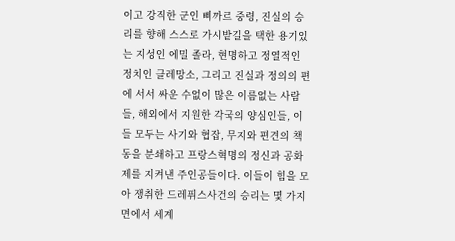이고 강직한 군인 삐까르 중령, 진실의 승리를 향해 스스로 가시밭길을 택한 용기있는 지성인 에밀 졸라, 현명하고 정열적인 정치인 클레망소, 그리고 진실과 정의의 편에 서서 싸운 수없이 많은 이름없는 사람들, 해외에서 지원한 각국의 양심인들, 이들 모두는 사기와 협잡, 무지와 편견의 책동을 분쇄하고 프랑스혁명의 정신과 공화제를 지켜낸 주인공들이다. 이들이 힘을 모아 쟁취한 드레퓌스사건의 승리는 몇 가지 면에서 세계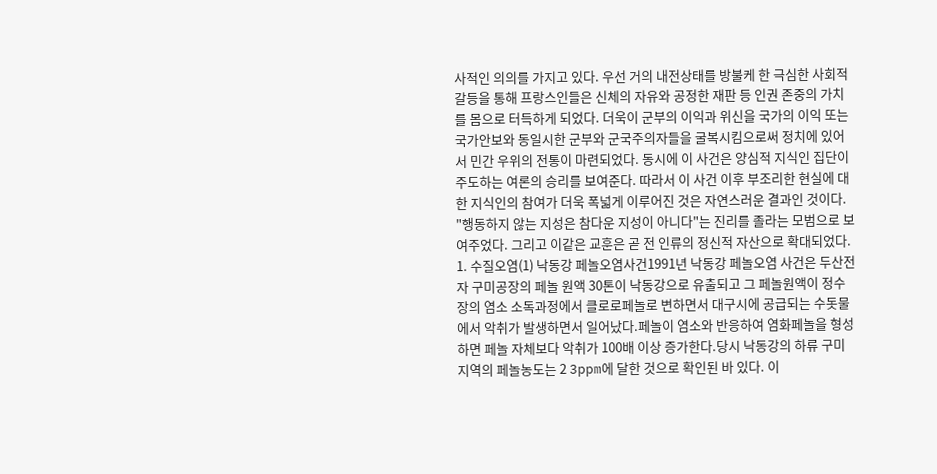사적인 의의를 가지고 있다. 우선 거의 내전상태를 방불케 한 극심한 사회적 갈등을 통해 프랑스인들은 신체의 자유와 공정한 재판 등 인권 존중의 가치를 몸으로 터득하게 되었다. 더욱이 군부의 이익과 위신을 국가의 이익 또는 국가안보와 동일시한 군부와 군국주의자들을 굴복시킴으로써 정치에 있어서 민간 우위의 전통이 마련되었다. 동시에 이 사건은 양심적 지식인 집단이 주도하는 여론의 승리를 보여준다. 따라서 이 사건 이후 부조리한 현실에 대한 지식인의 참여가 더욱 폭넓게 이루어진 것은 자연스러운 결과인 것이다. "행동하지 않는 지성은 참다운 지성이 아니다"는 진리를 졸라는 모범으로 보여주었다. 그리고 이같은 교훈은 곧 전 인류의 정신적 자산으로 확대되었다.
1. 수질오염(1) 낙동강 페놀오염사건1991년 낙동강 페놀오염 사건은 두산전자 구미공장의 페놀 원액 30톤이 낙동강으로 유출되고 그 페놀원액이 정수장의 염소 소독과정에서 클로로페놀로 변하면서 대구시에 공급되는 수돗물에서 악취가 발생하면서 일어났다.페놀이 염소와 반응하여 염화페놀을 형성하면 페놀 자체보다 악취가 100배 이상 증가한다.당시 낙동강의 하류 구미지역의 페놀농도는 2 3ppm에 달한 것으로 확인된 바 있다. 이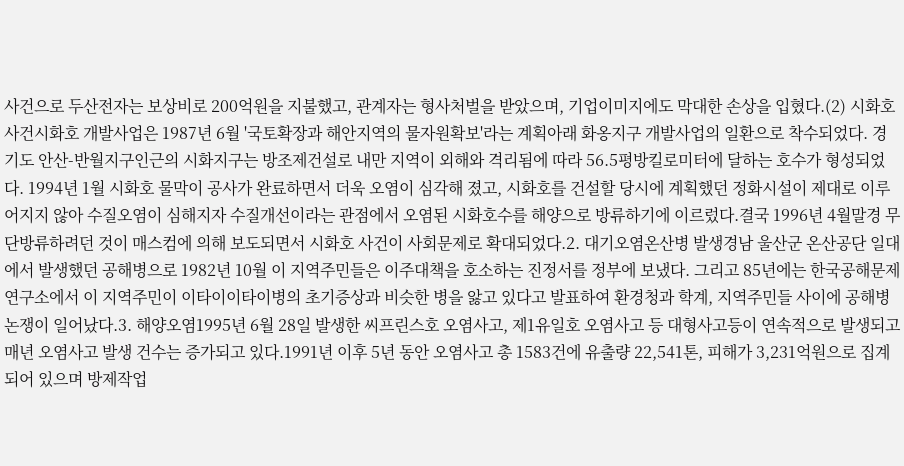사건으로 두산전자는 보상비로 200억원을 지불했고, 관계자는 형사처벌을 받았으며, 기업이미지에도 막대한 손상을 입혔다.(2) 시화호 사건시화호 개발사업은 1987년 6월 '국토확장과 해안지역의 물자원확보'라는 계획아래 화옹지구 개발사업의 일환으로 착수되었다. 경기도 안산-반월지구인근의 시화지구는 방조제건설로 내만 지역이 외해와 격리됨에 따라 56.5평방킬로미터에 달하는 호수가 형성되었다. 1994년 1월 시화호 물막이 공사가 완료하면서 더욱 오염이 심각해 졌고, 시화호를 건설할 당시에 계획했던 정화시설이 제대로 이루어지지 않아 수질오염이 심해지자 수질개선이라는 관점에서 오염된 시화호수를 해양으로 방류하기에 이르렀다.결국 1996년 4월말경 무단방류하려던 것이 매스컴에 의해 보도되면서 시화호 사건이 사회문제로 확대되었다.2. 대기오염온산병 발생경남 울산군 온산공단 일대에서 발생했던 공해병으로 1982년 10월 이 지역주민들은 이주대책을 호소하는 진정서를 정부에 보냈다. 그리고 85년에는 한국공해문제연구소에서 이 지역주민이 이타이이타이병의 초기증상과 비슷한 병을 앓고 있다고 발표하여 환경청과 학계, 지역주민들 사이에 공해병 논쟁이 일어났다.3. 해양오염1995년 6월 28일 발생한 씨프린스호 오염사고, 제1유일호 오염사고 등 대형사고등이 연속적으로 발생되고 매년 오염사고 발생 건수는 증가되고 있다.1991년 이후 5년 동안 오염사고 총 1583건에 유출량 22,541톤, 피해가 3,231억원으로 집계되어 있으며 방제작업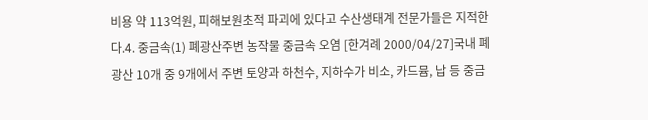비용 약 113억원, 피해보원초적 파괴에 있다고 수산생태계 전문가들은 지적한다.4. 중금속(1) 폐광산주변 농작물 중금속 오염 [한겨례 2000/04/27]국내 폐광산 10개 중 9개에서 주변 토양과 하천수, 지하수가 비소, 카드뮴, 납 등 중금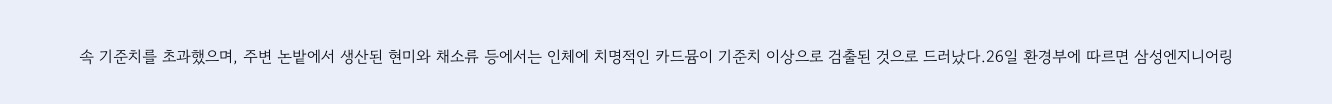속 기준치를 초과했으며, 주변 논밭에서 생산된 현미와 채소류 등에서는 인체에 치명적인 카드뮴이 기준치 이상으로 검출된 것으로 드러났다.26일 환경부에 따르면 삼성엔지니어링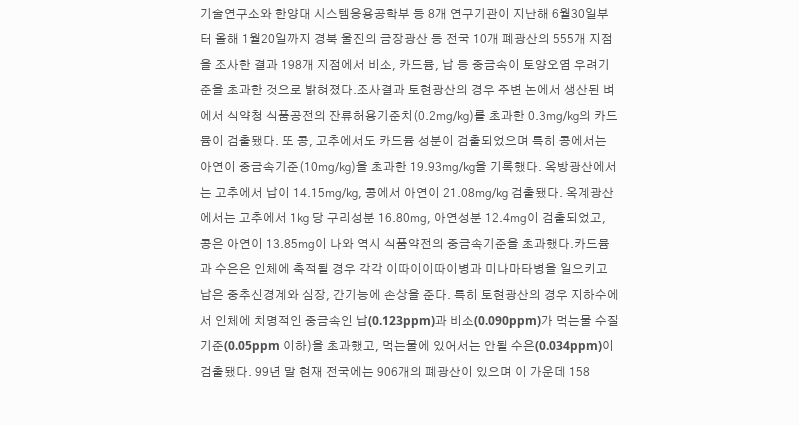기술연구소와 한양대 시스템응용공학부 등 8개 연구기관이 지난해 6월30일부터 올해 1월20일까지 경북 울진의 금장광산 등 전국 10개 폐광산의 555개 지점을 조사한 결과 198개 지점에서 비소, 카드뮴, 납 등 중금속이 토양오염 우려기준을 초과한 것으로 밝혀졌다.조사결과 토현광산의 경우 주변 논에서 생산된 벼에서 식약청 식품공전의 잔류허용기준치(0.2㎎/㎏)를 초과한 0.3㎎/㎏의 카드뮴이 검출됐다. 또 콩, 고추에서도 카드뮴 성분이 검출되었으며 특히 콩에서는 아연이 중금속기준(10㎎/㎏)을 초과한 19.93㎎/㎏을 기록했다. 옥방광산에서는 고추에서 납이 14.15㎎/㎏, 콩에서 아연이 21.08㎎/㎏ 검출됐다. 옥계광산에서는 고추에서 1㎏ 당 구리성분 16.80㎎, 아연성분 12.4㎎이 검출되었고, 콩은 아연이 13.85㎎이 나와 역시 식품약전의 중금속기준을 초과했다.카드뮴과 수은은 인체에 축적될 경우 각각 이따이이따이병과 미나마타병을 일으키고 납은 중추신경계와 심장, 간기능에 손상을 준다. 특히 토현광산의 경우 지하수에서 인체에 치명적인 중금속인 납(0.123ppm)과 비소(0.090ppm)가 먹는물 수질기준(0.05ppm 이하)을 초과했고, 먹는물에 있어서는 안될 수은(0.034ppm)이 검출됐다. 99년 말 현재 전국에는 906개의 폐광산이 있으며 이 가운데 158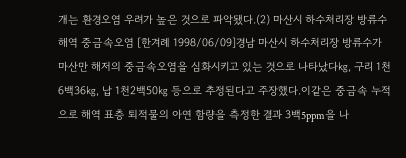개는 환경오염 우려가 높은 것으로 파악됐다.(2) 마산시 하수처리장 방류수 해역 중금속오염 [한겨례 1998/06/09]경남 마산시 하수처리장 방류수가 마산만 해저의 중금속오염을 심화시키고 있는 것으로 나타났다㎏, 구리 1천6백36㎏, 납 1천2백50㎏ 등으로 추정된다고 주장했다.이같은 중금속 누적으로 해역 표층 퇴적물의 아연 함량을 측정한 결과 3백5ppm을 나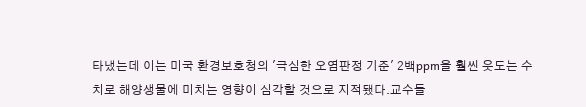타냈는데 이는 미국 환경보호청의 '극심한 오염판정 기준' 2백ppm을 훨씬 웃도는 수치로 해양생물에 미치는 영향이 심각할 것으로 지적됐다.교수들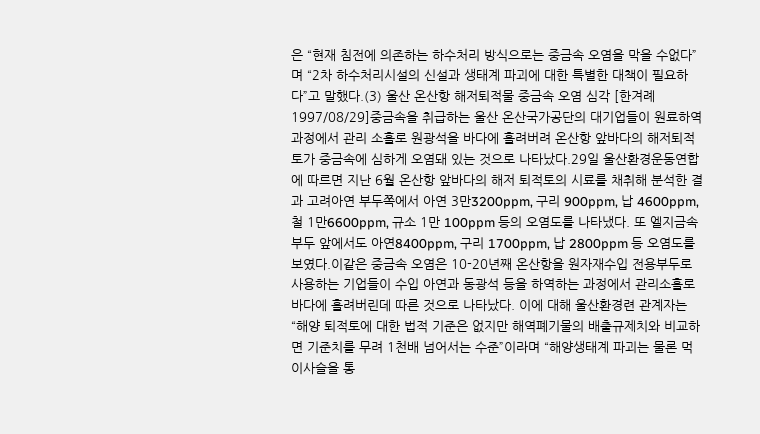은 “현재 침전에 의존하는 하수처리 방식으로는 중금속 오염을 막을 수없다”며 “2차 하수처리시설의 신설과 생태계 파괴에 대한 특별한 대책이 필요하다”고 말했다.(3) 울산 온산항 해저퇴적물 중금속 오염 심각 [한겨례 1997/08/29]중금속을 취급하는 울산 온산국가공단의 대기업들이 원료하역 과정에서 관리 소홀로 원광석을 바다에 흘려버려 온산항 앞바다의 해저퇴적토가 중금속에 심하게 오염돼 있는 것으로 나타났다.29일 울산환경운동연합에 따르면 지난 6월 온산항 앞바다의 해저 퇴적토의 시료를 채취해 분석한 결과 고려아연 부두쪽에서 아연 3만3200ppm, 구리 900ppm, 납 4600ppm, 철 1만6600ppm, 규소 1만 100ppm 등의 오염도를 나타냈다. 또 엘지금속 부두 앞에서도 아연8400ppm, 구리 1700ppm, 납 2800ppm 등 오염도를 보였다.이같은 중금속 오염은 10-20년째 온산항을 원자재수입 전용부두로 사용하는 기업들이 수입 아연과 동광석 등을 하역하는 과정에서 관리소홀로 바다에 흘려버린데 따른 것으로 나타났다. 이에 대해 울산환경련 관계자는 “해양 퇴적토에 대한 법적 기준은 없지만 해역폐기물의 배출규제치와 비교하면 기준치를 무려 1천배 넘어서는 수준”이라며 “해양생태계 파괴는 물론 먹이사슬을 통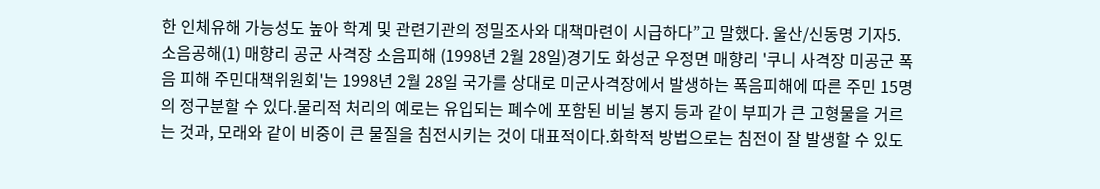한 인체유해 가능성도 높아 학계 및 관련기관의 정밀조사와 대책마련이 시급하다”고 말했다. 울산/신동명 기자5. 소음공해(1) 매향리 공군 사격장 소음피해 (1998년 2월 28일)경기도 화성군 우정면 매향리 '쿠니 사격장 미공군 폭음 피해 주민대책위원회'는 1998년 2월 28일 국가를 상대로 미군사격장에서 발생하는 폭음피해에 따른 주민 15명의 정구분할 수 있다.물리적 처리의 예로는 유입되는 폐수에 포함된 비닐 봉지 등과 같이 부피가 큰 고형물을 거르는 것과, 모래와 같이 비중이 큰 물질을 침전시키는 것이 대표적이다.화학적 방법으로는 침전이 잘 발생할 수 있도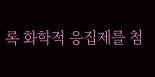록 화학적 응집제를 첨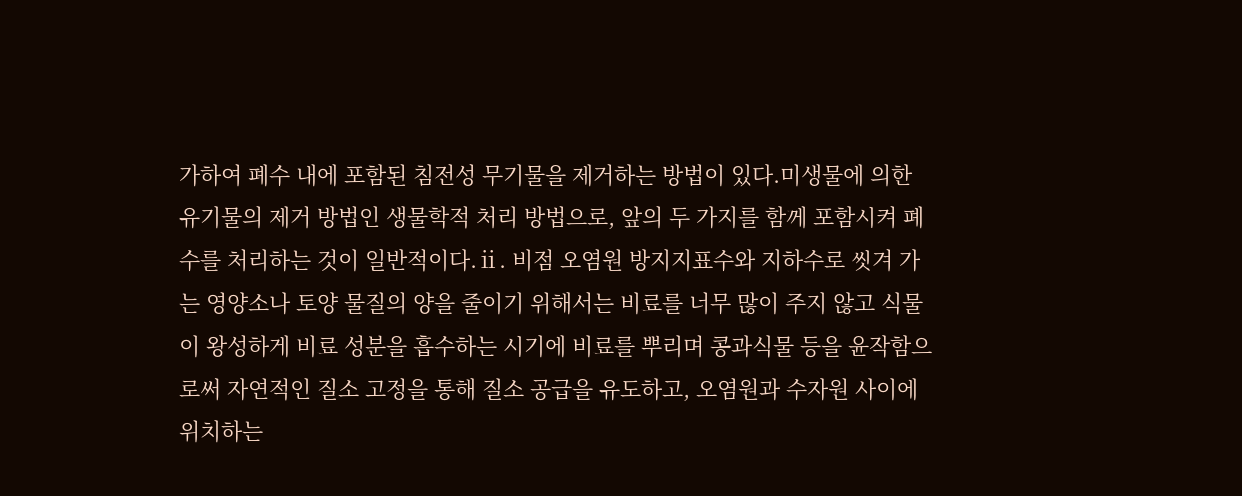가하여 폐수 내에 포함된 침전성 무기물을 제거하는 방법이 있다.미생물에 의한 유기물의 제거 방법인 생물학적 처리 방법으로, 앞의 두 가지를 함께 포함시켜 폐수를 처리하는 것이 일반적이다.ⅱ. 비점 오염원 방지지표수와 지하수로 씻겨 가는 영양소나 토양 물질의 양을 줄이기 위해서는 비료를 너무 많이 주지 않고 식물이 왕성하게 비료 성분을 흡수하는 시기에 비료를 뿌리며 콩과식물 등을 윤작함으로써 자연적인 질소 고정을 통해 질소 공급을 유도하고, 오염원과 수자원 사이에 위치하는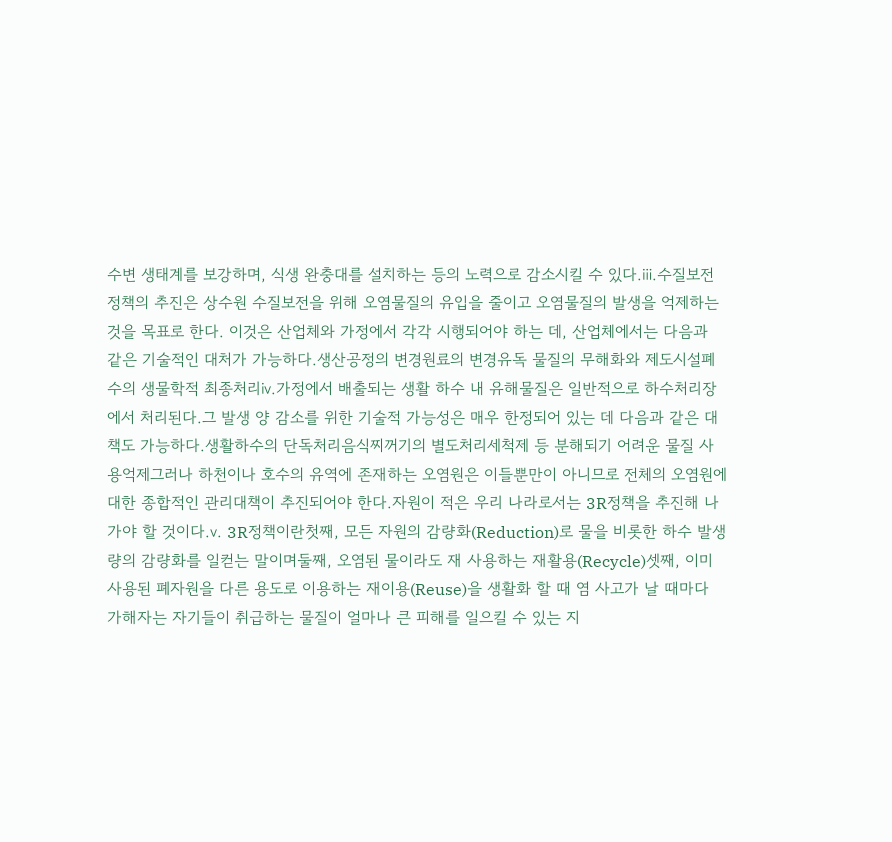수변 생태계를 보강하며, 식생 완충대를 설치하는 등의 노력으로 감소시킬 수 있다.ⅲ.수질보전정책의 추진은 상수원 수질보전을 위해 오염물질의 유입을 줄이고 오염물질의 발생을 억제하는 것을 목표로 한다. 이것은 산업체와 가정에서 각각 시행되어야 하는 데, 산업체에서는 다음과 같은 기술적인 대처가 가능하다.생산공정의 변경원료의 변경유독 물질의 무해화와 제도시설폐수의 생물학적 최종처리ⅳ.가정에서 배출되는 생활 하수 내 유해물질은 일반적으로 하수처리장에서 처리된다.그 발생 양 감소를 위한 기술적 가능성은 매우 한정되어 있는 데 다음과 같은 대책도 가능하다.생활하수의 단독처리음식찌꺼기의 별도처리세척제 등 분해되기 어려운 물질 사용억제그러나 하천이나 호수의 유역에 존재하는 오염원은 이들뿐만이 아니므로 전체의 오염원에 대한 종합적인 관리대책이 추진되어야 한다.자원이 적은 우리 나라로서는 3R정책을 추진해 나가야 할 것이다.ⅴ. 3R정책이란첫째, 모든 자원의 감량화(Reduction)로 물을 비롯한 하수 발생량의 감량화를 일컫는 말이며둘째, 오염된 물이라도 재 사용하는 재활용(Recycle)셋째, 이미 사용된 폐자원을 다른 용도로 이용하는 재이용(Reuse)을 생활화 할 때 염 사고가 날 때마다 가해자는 자기들이 취급하는 물질이 얼마나 큰 피해를 일으킬 수 있는 지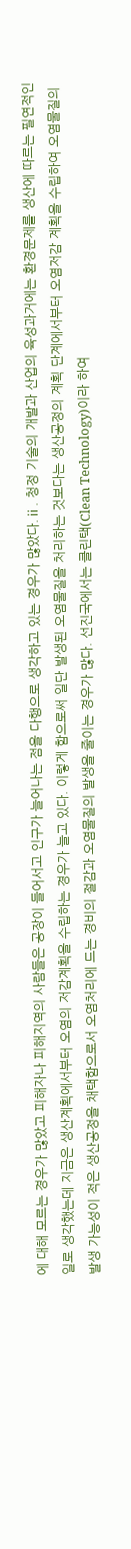에 대해 모르는 경우가 많았고 피해자나 피해지역의 사람들은 공장이 들어서고 인구가 늘어나는 점을 다행으로 생각하고 있는 경우가 많았다.ⅱ. 청정 기술의 개발과 산업의 육성과거에는 환경문제를 생산에 따르는 필연적인 일로 생각했는데 지금은 생산계획에서부터 오염의 저감계획을 수립하는 경우가 늘고 있다. 이렇게 함으로써 일단 발생된 오염물질을 처리하는 것보다는 생산공정의 계획 단계에서부터 오염저감 계획을 수립하여 오염물질의 발생 가능성이 적은 생산공정을 채택함으로서 오염처리에 드는 경비의 절감과 오염물질의 발생을 줄이는 경우가 많다. 선진국에서는 클린택(Clean Technology)이라 하여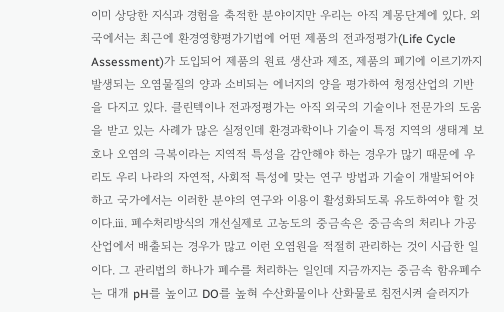이미 상당한 지식과 경험을 축적한 분야이지만 우리는 아직 계몽단계에 있다. 외국에서는 최근에 환경영향평가기법에 어떤 제품의 전과정평가(Life Cycle Assessment)가 도입되어 제품의 원료 생산과 제조, 제품의 폐기에 이르기까지 발생되는 오염물질의 양과 소비되는 에너지의 양을 평가하여 청정산업의 기반을 다지고 있다. 클린텍이나 전과정평가는 아직 외국의 기술이나 전문가의 도움을 받고 있는 사례가 많은 실정인데 환경과학이나 기술이 특정 지역의 생태계 보호나 오염의 극복이라는 지역적 특성을 감안해야 하는 경우가 많기 때문에 우리도 우리 나라의 자연적, 사회적 특성에 맞는 연구 방법과 기술이 개발되어야 하고 국가에서는 이러한 분야의 연구와 이용이 활성화되도록 유도하여야 할 것이다.ⅲ. 폐수처리방식의 개선실제로 고농도의 중금속은 중금속의 처리나 가공산업에서 배출되는 경우가 많고 이런 오염원을 적절히 관리하는 것이 시급한 일이다. 그 관리법의 하나가 폐수를 처리하는 일인데 지금까지는 중금속 함유폐수는 대개 pH를 높이고 DO를 높혀 수산화물이나 산화물로 침전시켜 슬러지가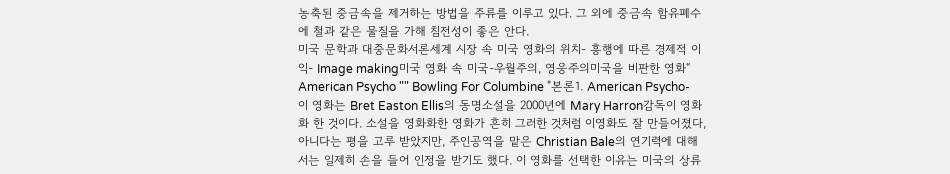농축된 중금속을 제거하는 방법을 주류를 이루고 있다. 그 외에 중금속 함유폐수에 철과 같은 물질을 가해 침전성이 좋은 안다.
미국 문학과 대중문화서론세계 시장 속 미국 영화의 위치- 흥행에 따른 경제적 이익- Image making미국 영화 속 미국-우월주의, 영웅주의미국을 비판한 영화“ American Psycho "" Bowling For Columbine "본론1. American Psycho- 이 영화는 Bret Easton Ellis의 동명소설을 2000년에 Mary Harron감독이 영화화 한 것이다. 소설을 영화화한 영화가 흔히 그러한 것처럼 이영화도 잘 만들어졌다, 아니다는 평을 고루 받았지만, 주인공역을 맡은 Christian Bale의 연기력에 대해서는 일제히 손을 들어 인정을 받기도 했다. 이 영화를 선택한 이유는 미국의 상류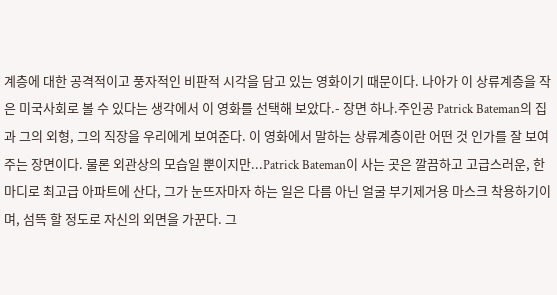계층에 대한 공격적이고 풍자적인 비판적 시각을 담고 있는 영화이기 때문이다. 나아가 이 상류계층을 작은 미국사회로 볼 수 있다는 생각에서 이 영화를 선택해 보았다.- 장면 하나.주인공 Patrick Bateman의 집과 그의 외형, 그의 직장을 우리에게 보여준다. 이 영화에서 말하는 상류계층이란 어떤 것 인가를 잘 보여주는 장면이다. 물론 외관상의 모습일 뿐이지만...Patrick Bateman이 사는 곳은 깔끔하고 고급스러운, 한마디로 최고급 아파트에 산다, 그가 눈뜨자마자 하는 일은 다름 아닌 얼굴 부기제거용 마스크 착용하기이며, 섬뜩 할 정도로 자신의 외면을 가꾼다. 그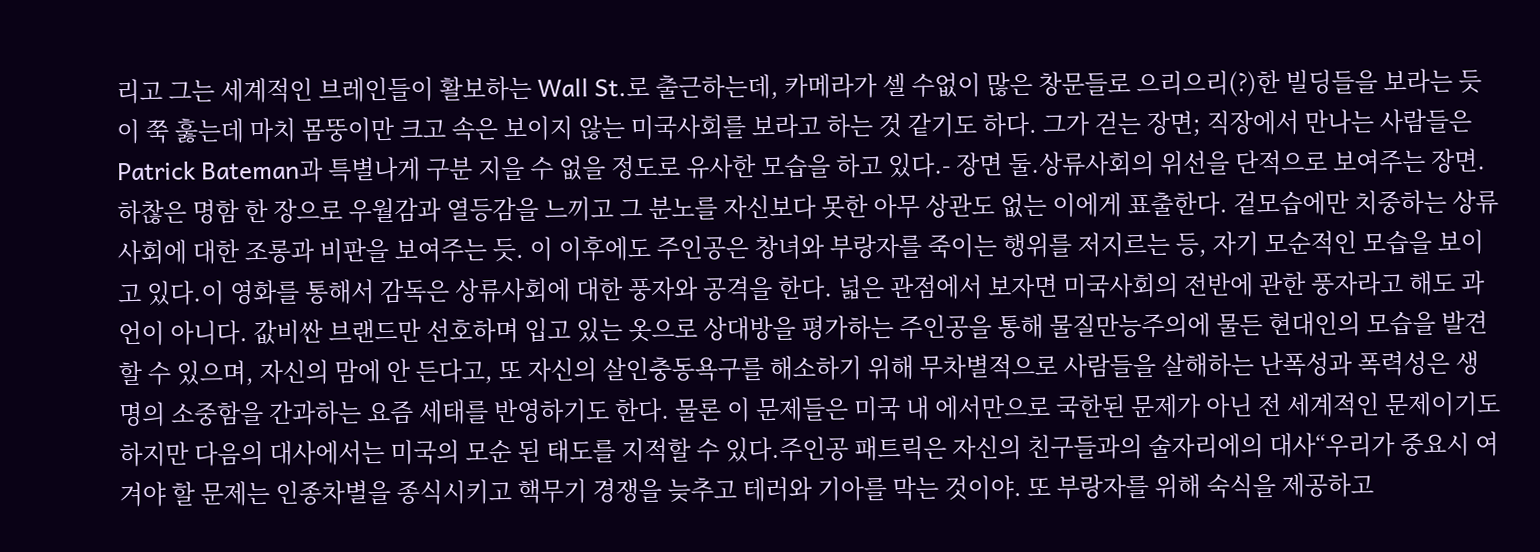리고 그는 세계적인 브레인들이 활보하는 Wall St.로 출근하는데, 카메라가 셀 수없이 많은 창문들로 으리으리(?)한 빌딩들을 보라는 듯이 쭉 훓는데 마치 몸뚱이만 크고 속은 보이지 않는 미국사회를 보라고 하는 것 같기도 하다. 그가 걷는 장면; 직장에서 만나는 사람들은 Patrick Bateman과 특별나게 구분 지을 수 없을 정도로 유사한 모습을 하고 있다.- 장면 둘.상류사회의 위선을 단적으로 보여주는 장면. 하찮은 명함 한 장으로 우월감과 열등감을 느끼고 그 분노를 자신보다 못한 아무 상관도 없는 이에게 표출한다. 겉모습에만 치중하는 상류사회에 대한 조롱과 비판을 보여주는 듯. 이 이후에도 주인공은 창녀와 부랑자를 죽이는 행위를 저지르는 등, 자기 모순적인 모습을 보이고 있다.이 영화를 통해서 감독은 상류사회에 대한 풍자와 공격을 한다. 넓은 관점에서 보자면 미국사회의 전반에 관한 풍자라고 해도 과언이 아니다. 값비싼 브랜드만 선호하며 입고 있는 옷으로 상대방을 평가하는 주인공을 통해 물질만능주의에 물든 현대인의 모습을 발견할 수 있으며, 자신의 맘에 안 든다고, 또 자신의 살인충동욕구를 해소하기 위해 무차별적으로 사람들을 살해하는 난폭성과 폭력성은 생명의 소중함을 간과하는 요즘 세태를 반영하기도 한다. 물론 이 문제들은 미국 내 에서만으로 국한된 문제가 아닌 전 세계적인 문제이기도 하지만 다음의 대사에서는 미국의 모순 된 태도를 지적할 수 있다.주인공 패트릭은 자신의 친구들과의 술자리에의 대사“우리가 중요시 여겨야 할 문제는 인종차별을 종식시키고 핵무기 경쟁을 늦추고 테러와 기아를 막는 것이야. 또 부랑자를 위해 숙식을 제공하고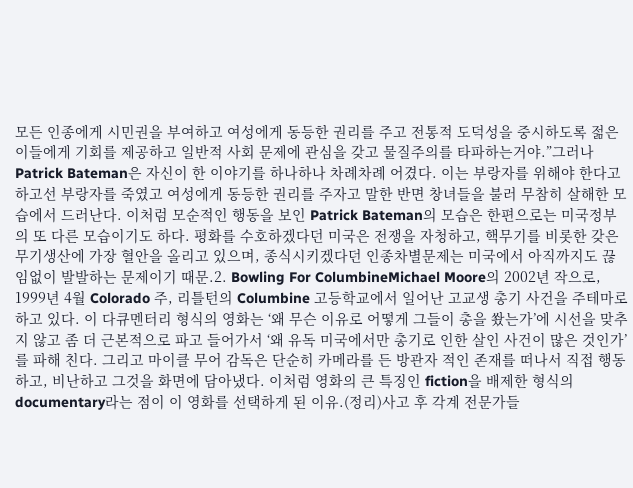모든 인종에게 시민권을 부여하고 여성에게 동등한 권리를 주고 전통적 도덕성을 중시하도록 젊은이들에게 기회를 제공하고 일반적 사회 문제에 관심을 갖고 물질주의를 타파하는거야.”그러나 Patrick Bateman은 자신이 한 이야기를 하나하나 차례차례 어겼다. 이는 부랑자를 위해야 한다고 하고선 부랑자를 죽였고 여성에게 동등한 권리를 주자고 말한 반면 창녀들을 불러 무참히 살해한 모습에서 드러난다. 이처럼 모순적인 행동을 보인 Patrick Bateman의 모습은 한편으로는 미국정부의 또 다른 모습이기도 하다. 평화를 수호하겠다던 미국은 전쟁을 자청하고, 핵무기를 비롯한 갖은 무기생산에 가장 혈안을 올리고 있으며, 종식시키겠다던 인종차별문제는 미국에서 아직까지도 끊임없이 발발하는 문제이기 때문.2. Bowling For ColumbineMichael Moore의 2002년 작으로, 1999년 4월 Colorado 주, 리틀턴의 Columbine 고등학교에서 일어난 고교생 총기 사건을 주테마로 하고 있다. 이 다큐멘터리 형식의 영화는 ‘왜 무슨 이유로 어떻게 그들이 총을 쐈는가’에 시선을 맞추지 않고 좀 더 근본적으로 파고 들어가서 ‘왜 유독 미국에서만 총기로 인한 살인 사건이 많은 것인가’를 파해 친다. 그리고 마이클 무어 감독은 단순히 카메라를 든 방관자 적인 존재를 떠나서 직접 행동하고, 비난하고 그것을 화면에 담아냈다. 이처럼 영화의 큰 특징인 fiction을 배제한 형식의 documentary라는 점이 이 영화를 선택하게 된 이유.(정리)사고 후 각계 전문가들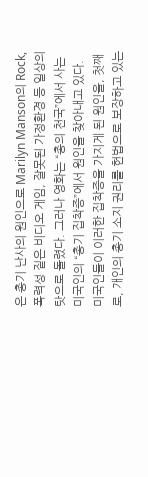은 총기 난사의 원인으로 Marilyn Manson의 Rock, 폭력성 짙은 비디오 게임, 잘못된 가정환경 등 일상의 탓으로 돌렸다. 그러나 영화는 “총의 천국”에서 사는 미국인의 “총기 집착증”에서 원인을 찾아내고 있다. 미국인들이 이러한 집착증을 가지게 된 원인을, 첫째로, 개인의 총기 소지 권리를 헌법으로 보장하고 있는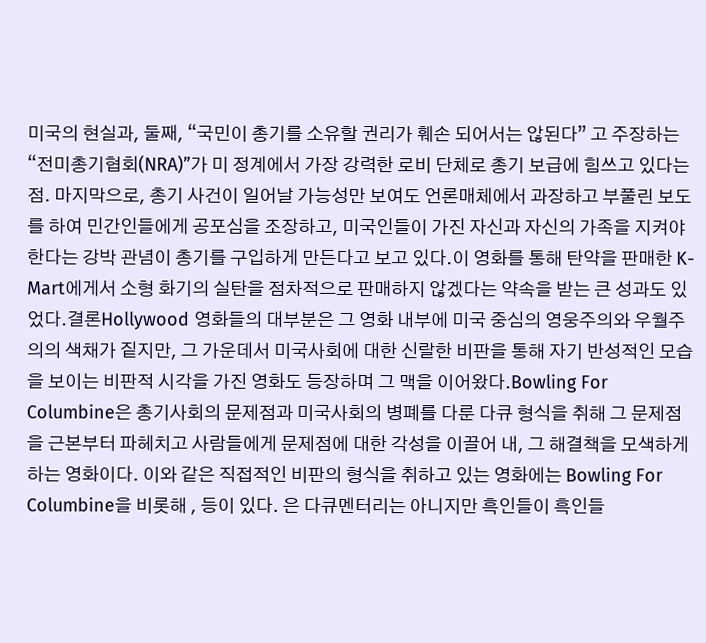미국의 현실과, 둘째, “국민이 총기를 소유할 권리가 훼손 되어서는 않된다” 고 주장하는 “전미총기협회(NRA)”가 미 정계에서 가장 강력한 로비 단체로 총기 보급에 힘쓰고 있다는 점. 마지막으로, 총기 사건이 일어날 가능성만 보여도 언론매체에서 과장하고 부풀린 보도를 하여 민간인들에게 공포심을 조장하고, 미국인들이 가진 자신과 자신의 가족을 지켜야한다는 강박 관념이 총기를 구입하게 만든다고 보고 있다.이 영화를 통해 탄약을 판매한 K-Mart에게서 소형 화기의 실탄을 점차적으로 판매하지 않겠다는 약속을 받는 큰 성과도 있었다.결론Hollywood 영화들의 대부분은 그 영화 내부에 미국 중심의 영웅주의와 우월주의의 색채가 짙지만, 그 가운데서 미국사회에 대한 신랄한 비판을 통해 자기 반성적인 모습을 보이는 비판적 시각을 가진 영화도 등장하며 그 맥을 이어왔다.Bowling For Columbine은 총기사회의 문제점과 미국사회의 병폐를 다룬 다큐 형식을 취해 그 문제점을 근본부터 파헤치고 사람들에게 문제점에 대한 각성을 이끌어 내, 그 해결책을 모색하게 하는 영화이다. 이와 같은 직접적인 비판의 형식을 취하고 있는 영화에는 Bowling For Columbine을 비롯해 , 등이 있다. 은 다큐멘터리는 아니지만 흑인들이 흑인들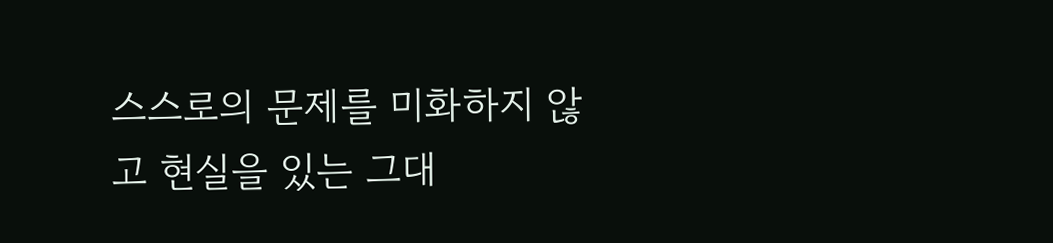스스로의 문제를 미화하지 않고 현실을 있는 그대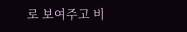로 보여주고 비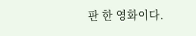판 한 영화이다.